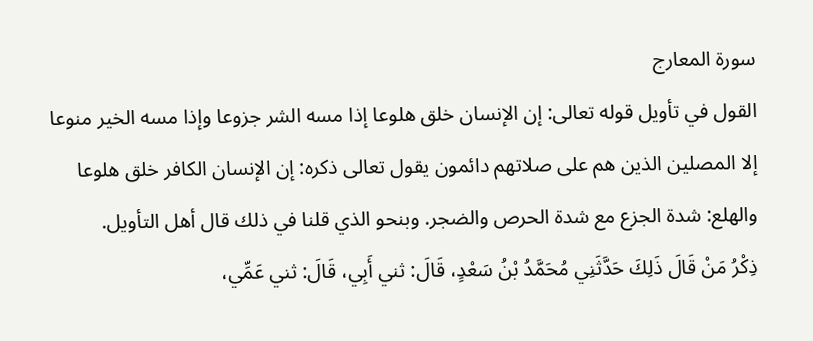سورة المعارج
القول في تأويل قوله تعالى: إن الإنسان خلق هلوعا إذا مسه الشر جزوعا وإذا مسه الخير منوعا إلا المصلين الذين هم على صلاتهم دائمون يقول تعالى ذكره: إن الإنسان الكافر خلق هلوعا والهلع: شدة الجزع مع شدة الحرص والضجر. وبنحو الذي قلنا في ذلك قال أهل التأويل.
ذِكْرُ مَنْ قَالَ ذَلِكَ حَدَّثَنِي مُحَمَّدُ بْنُ سَعْدٍ، قَالَ: ثني أَبِي، قَالَ: ثني عَمِّي،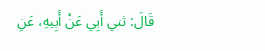قَالَ: ثني أَبِي عَنْ أَبِيهِ، عَنِ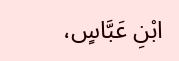ابْنِ عَبَّاسٍ،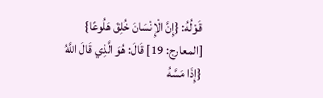قَوْلُهُ: {إِنَّ الْإِنْسَانَ خُلِقَ هَلُوعًا} [المعارج: 19] قَالَ: هُوَ الَّذِي قَالَ اللَّهُ {إِذَا مَسَّهُ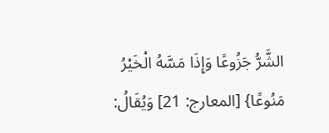الشَّرُّ جَزُوعًا وَإِذَا مَسَّهُ الْخَيْرُ مَنُوعًا} [المعارج: 21] وَيُقَالُ: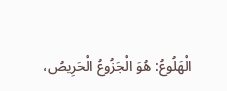الْهَلُوعُ: هُوَ الْجَزُوعُ الْحَرِيصُ،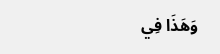وَهَذَا فِي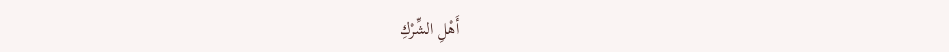أَهْلِ الشِّرْكِ